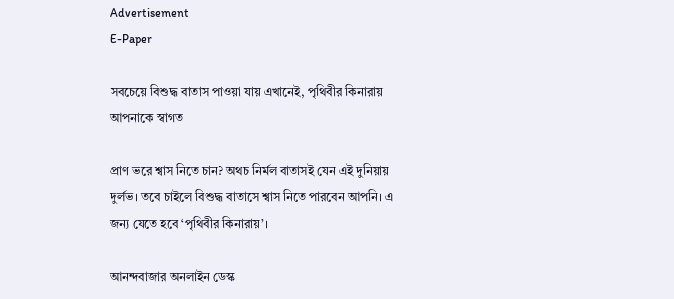Advertisement
E-Paper

সবচেয়ে বিশুদ্ধ বাতাস পাওয়া যায় এখানেই, পৃথিবীর কিনারায় আপনাকে স্বাগত

প্রাণ ভরে শ্বাস নিতে চান? অথচ নির্মল বাতাসই যেন এই দুনিয়ায় দুর্লভ। তবে চাইলে বিশুদ্ধ বাতাসে শ্বাস নিতে পারবেন আপনি। এ জন্য যেতে হবে ‘পৃথিবীর কিনারায়’।

আনন্দবাজার অনলাইন ডেস্ক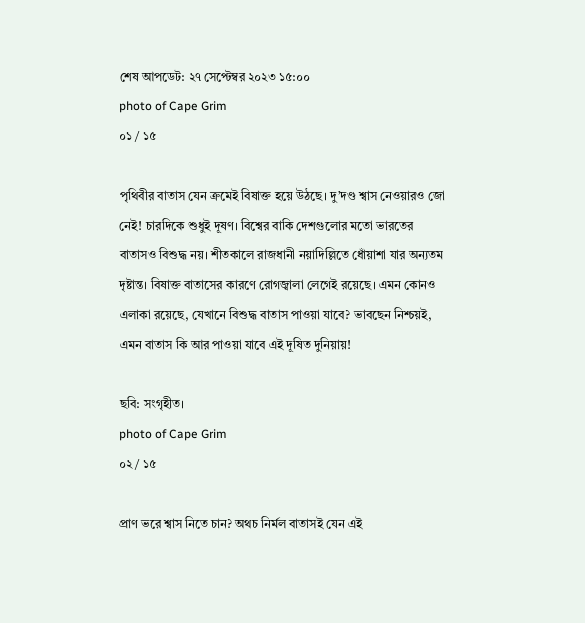শেষ আপডেট: ২৭ সেপ্টেম্বর ২০২৩ ১৫:০০
photo of Cape Grim
০১ / ১৫

পৃথিবীর বাতাস যেন ক্রমেই বিষাক্ত হয়ে উঠছে। দু’দণ্ড শ্বাস নেওয়ারও জো নেই! চারদিকে শুধুই দূষণ। বিশ্বের বাকি দেশগুলোর মতো ভারতের বাতাসও বিশুদ্ধ নয়। শীতকালে রাজধানী নয়াদিল্লিতে ধোঁয়াশা যার অন্যতম দৃষ্টান্ত। বিষাক্ত বাতাসের কারণে রোগজ্বালা লেগেই রয়েছে। এমন কোনও এলাকা রয়েছে, যেখানে বিশুদ্ধ বাতাস পাওয়া যাবে? ভাবছেন নিশ্চয়ই, এমন বাতাস কি আর পাওয়া যাবে এই দূষিত দুনিয়ায়!

ছবি: সংগৃহীত।
photo of Cape Grim
০২ / ১৫

প্রাণ ভরে শ্বাস নিতে চান? অথচ নির্মল বাতাসই যেন এই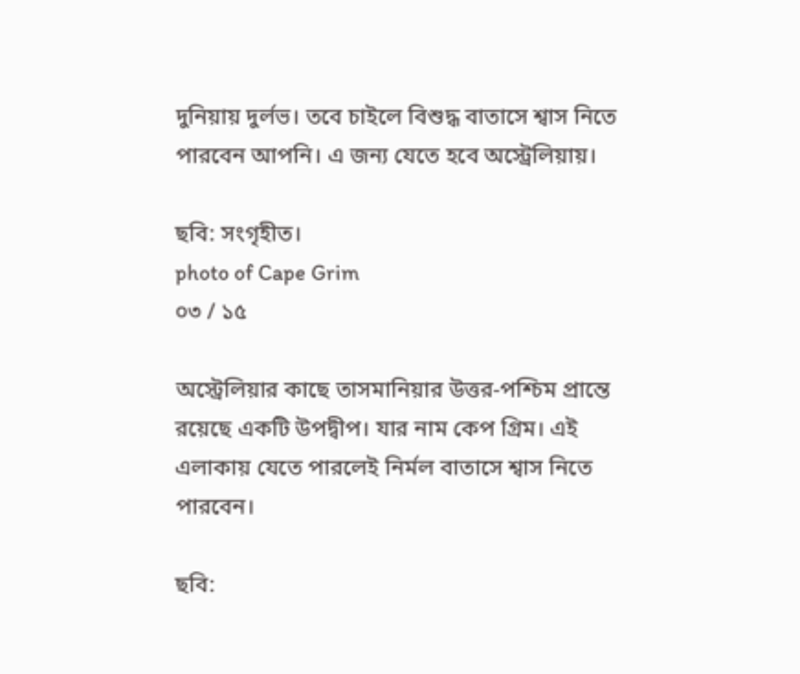দুনিয়ায় দুর্লভ। তবে চাইলে বিশুদ্ধ বাতাসে শ্বাস নিতে পারবেন আপনি। এ জন্য যেতে হবে অস্ট্রেলিয়ায়।

ছবি: সংগৃহীত।
photo of Cape Grim
০৩ / ১৫

অস্ট্রেলিয়ার কাছে তাসমানিয়ার উত্তর-পশ্চিম প্রান্তে রয়েছে একটি উপদ্বীপ। যার নাম কেপ গ্রিম। এই এলাকায় যেতে পারলেই নির্মল বাতাসে শ্বাস নিতে পারবেন।

ছবি: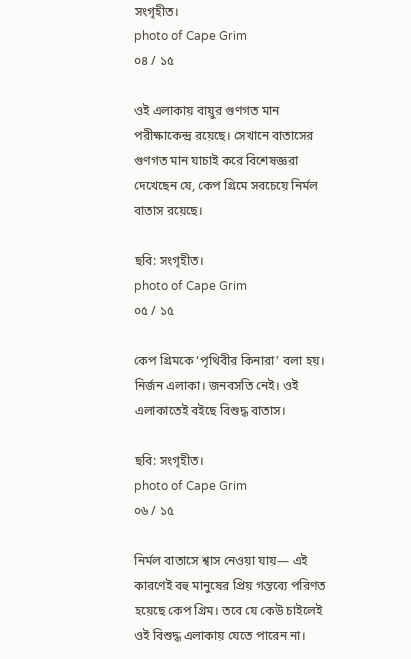সংগৃহীত।
photo of Cape Grim
০৪ / ১৫

ওই এলাকায় বায়ুর গুণগত মান পরীক্ষাকেন্দ্র রয়েছে। সেখানে বাতাসের গুণগত মান যাচাই করে বিশেষজ্ঞরা দেখেছেন যে, কেপ গ্রিমে সবচেয়ে নির্মল বাতাস রয়েছে।

ছবি: সংগৃহীত।
photo of Cape Grim
০৫ / ১৫

কেপ গ্রিমকে ‘পৃথিবীর কিনারা’ বলা হয়। নির্জন এলাকা। জনবসতি নেই। ওই এলাকাতেই বইছে বিশুদ্ধ বাতাস।

ছবি: সংগৃহীত।
photo of Cape Grim
০৬ / ১৫

নির্মল বাতাসে শ্বাস নেওয়া যায়— এই কারণেই বহু মানুষের প্রিয় গন্তব্যে পরিণত হয়েছে কেপ গ্রিম। তবে যে কেউ চাইলেই ওই বিশুদ্ধ এলাকায় যেতে পারেন না।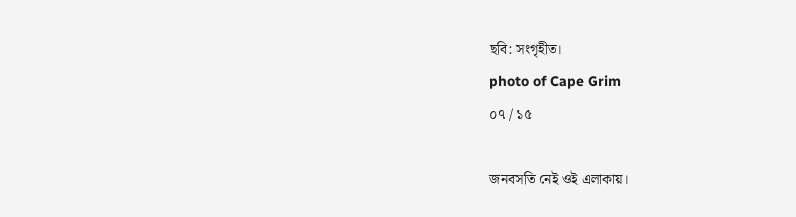ছবি: সংগৃহীত।
photo of Cape Grim
০৭ / ১৫

জনবসতি নেই ওই এলাকায়।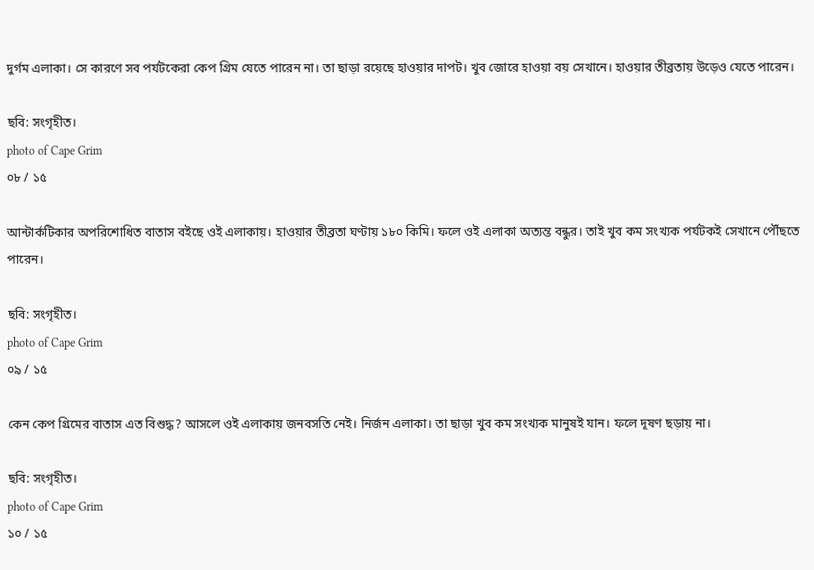দুর্গম এলাকা। সে কারণে সব পর্যটকেরা কেপ গ্রিম যেতে পারেন না। তা ছাড়া রয়েছে হাওয়ার দাপট। খুব জোরে হাওয়া বয় সেখানে। হাওয়ার তীব্রতায় উড়েও যেতে পারেন।

ছবি: সংগৃহীত।
photo of Cape Grim
০৮ / ১৫

আন্টার্কটিকার অপরিশোধিত বাতাস বইছে ওই এলাকায়। হাওয়ার তীব্রতা ঘণ্টায় ১৮০ কিমি। ফলে ওই এলাকা অত্যন্ত বন্ধুর। তাই খুব কম সংখ্যক পর্যটকই সেখানে পৌঁছতে পারেন।

ছবি: সংগৃহীত।
photo of Cape Grim
০৯ / ১৫

কেন কেপ গ্রিমের বাতাস এত বিশুদ্ধ? আসলে ওই এলাকায় জনবসতি নেই। নির্জন এলাকা। তা ছাড়া খুব কম সংখ্যক মানুষই যান। ফলে দূষণ ছড়ায় না।

ছবি: সংগৃহীত।
photo of Cape Grim
১০ / ১৫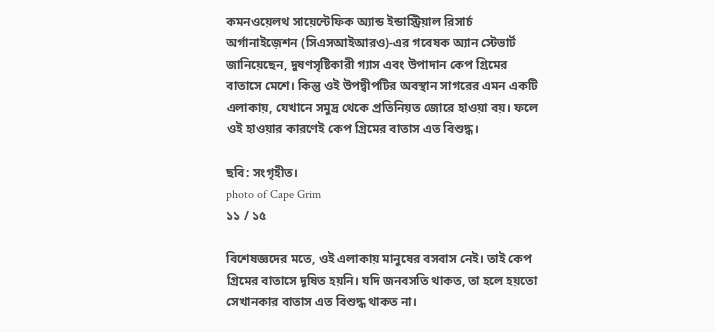কমনওয়েলথ সায়েন্টেফিক অ্যান্ড ইন্ডাস্ট্রিয়াল রিসার্চ অর্গানাইজ়েশন (সিএসআইআরও)-এর গবেষক অ্যান স্টেভার্ট জানিয়েছেন, দুষণসৃষ্টিকারী গ্যাস এবং উপাদান কেপ গ্রিমের বাতাসে মেশে। কিন্তু ওই উপদ্বীপটির অবস্থান সাগরের এমন একটি এলাকায়, যেখানে সমুদ্র থেকে প্রতিনিয়ত জোরে হাওয়া বয়। ফলে ওই হাওয়ার কারণেই কেপ গ্রিমের বাতাস এত বিশুদ্ধ।

ছবি: সংগৃহীত।
photo of Cape Grim
১১ / ১৫

বিশেষজ্ঞদের মতে, ওই এলাকায় মানুষের বসবাস নেই। তাই কেপ গ্রিমের বাতাসে দূষিত হয়নি। যদি জনবসতি থাকত, তা হলে হয়তো সেখানকার বাতাস এত বিশুদ্ধ থাকত না।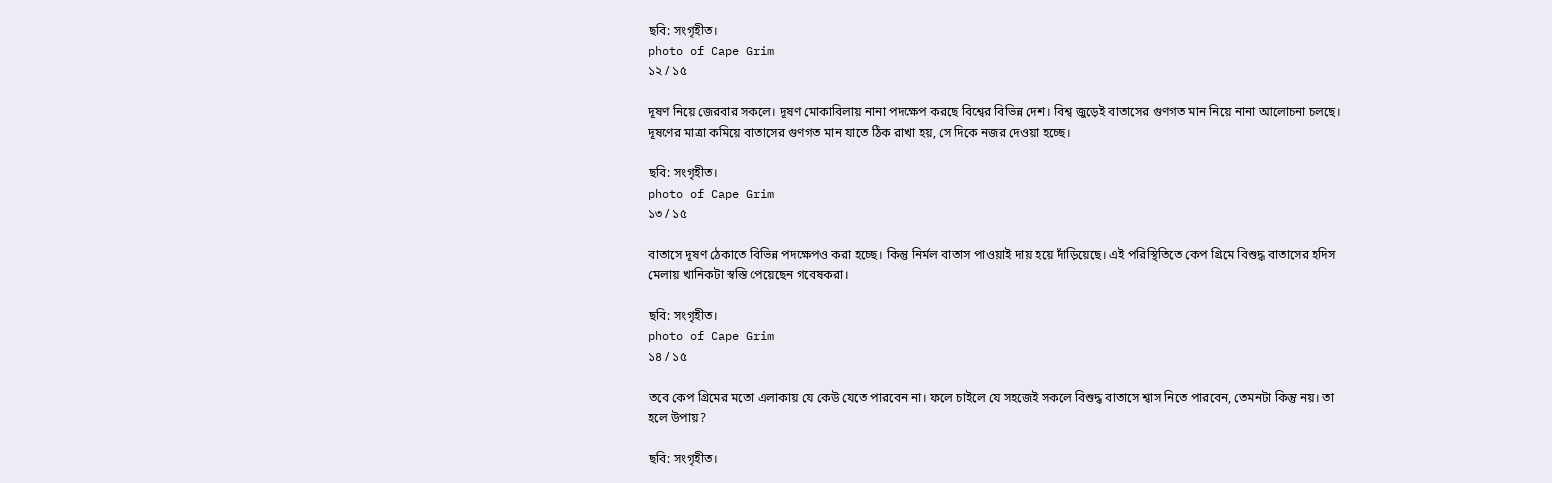ছবি: সংগৃহীত।
photo of Cape Grim
১২ / ১৫

দূষণ নিয়ে জেরবার সকলে। দূষণ মোকাবিলায় নানা পদক্ষেপ করছে বিশ্বের বিভিন্ন দেশ। বিশ্ব জুড়েই বাতাসের গুণগত মান নিয়ে নানা আলোচনা চলছে। দূষণের মাত্রা কমিয়ে বাতাসের গুণগত মান যাতে ঠিক রাখা হয়, সে দিকে নজর দেওয়া হচ্ছে।

ছবি: সংগৃহীত।
photo of Cape Grim
১৩ / ১৫

বাতাসে দূষণ ঠেকাতে বিভিন্ন পদক্ষেপও করা হচ্ছে। কিন্তু নির্মল বাতাস পাওয়াই দায় হয়ে দাঁড়িয়েছে। এই পরিস্থিতিতে কেপ গ্রিমে বিশুদ্ধ বাতাসের হদিস মেলায় খানিকটা স্বস্তি পেয়েছেন গবেষকরা।

ছবি: সংগৃহীত।
photo of Cape Grim
১৪ / ১৫

তবে কেপ গ্রিমের মতো এলাকায় যে কেউ যেতে পারবেন না। ফলে চাইলে যে সহজেই সকলে বিশুদ্ধ বাতাসে শ্বাস নিতে পারবেন, তেমনটা কিন্তু নয়। তা হলে উপায়?

ছবি: সংগৃহীত।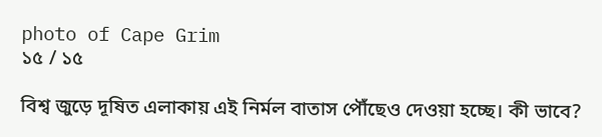photo of Cape Grim
১৫ / ১৫

বিশ্ব জুড়ে দূষিত এলাকায় এই নির্মল বাতাস পৌঁছেও দেওয়া হচ্ছে। কী ভাবে?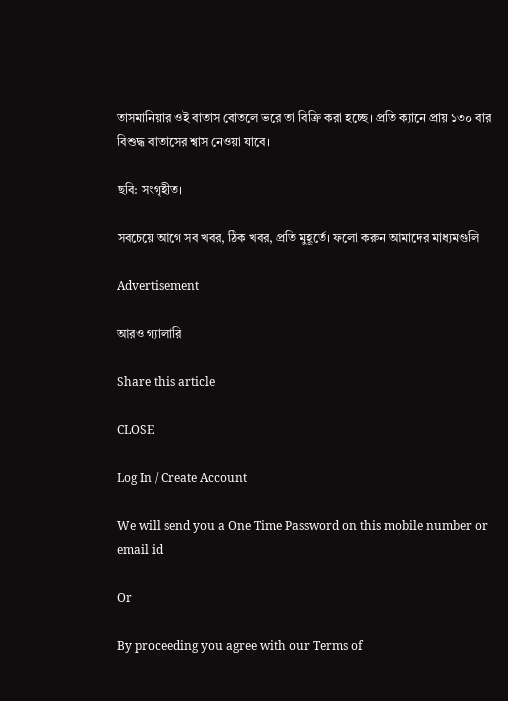তাসমানিয়ার ওই বাতাস বোতলে ভরে তা বিক্রি করা হচ্ছে। প্রতি ক্যানে প্রায় ১৩০ বার বিশুদ্ধ বাতাসের শ্বাস নেওয়া যাবে।

ছবি: সংগৃহীত।

সবচেয়ে আগে সব খবর, ঠিক খবর, প্রতি মুহূর্তে। ফলো করুন আমাদের মাধ্যমগুলি

Advertisement

আরও গ্যালারি

Share this article

CLOSE

Log In / Create Account

We will send you a One Time Password on this mobile number or email id

Or

By proceeding you agree with our Terms of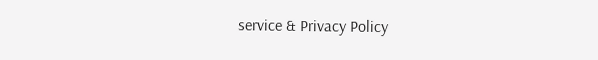service & Privacy Policy